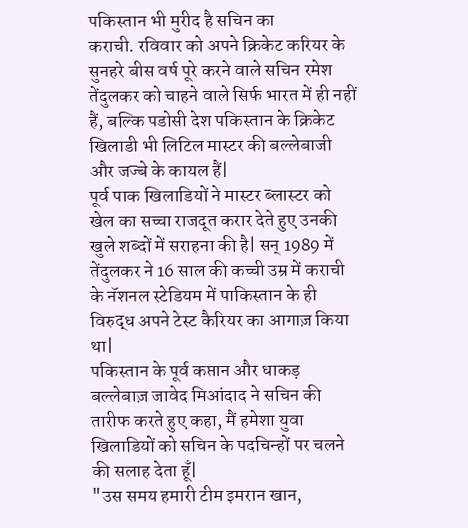पकिस्तान भी मुरीद है सचिन का
कराची. रविवार को अपने क्रिकेट करियर के सुनहरे बीस वर्ष पूरे करने वाले सचिन रमेश तेंदुलकर को चाहने वाले सिर्फ भारत में ही नहीं हैं, बल्कि पडोसी देश पकिस्तान के क्रिकेट खिलाडी भी लिटिल मास्टर की बल्लेबाजी और जज्बे के कायल हैं|
पूर्व पाक खिलाडियों ने मास्टर ब्लास्टर को खेल का सच्चा राजदूत करार देते हुए उनकी खुले शब्दों में सराहना की है| सन् 1989 में तेंदुलकर ने 16 साल की कच्ची उम्र में कराची के नॅशनल स्टेडियम में पाकिस्तान के ही विरुद्ध अपने टेस्ट कैरियर का आगाज़ किया था|
पकिस्तान के पूर्व कप्तान और धाकड़ बल्लेबाज़ जावेद मिआंदाद ने सचिन की तारीफ करते हुए कहा, मैं हमेशा युवा खिलाडियों को सचिन के पदचिन्हों पर चलने की सलाह देता हूँ|
"उस समय हमारी टीम इमरान खान,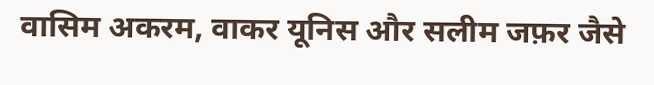वासिम अकरम, वाकर यूनिस और सलीम जफ़र जैसे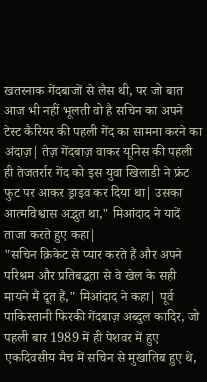खतरनाक गेंदबाजों से लैस थी, पर जो बात आज भी नहीं भूलती वो है सचिन का अपने टेस्ट कैरियर की पहली गेंद का सामना करने का अंदाज़| तेज़ गेंदबाज़ वाकर यूनिस की पहली ही तेजतर्रार गेंद को इस युवा खिलाडी ने फ्रंट फुट पर आकर ड्राइव कर दिया था| उसका आत्मविश्वास अद्भुत था," मिआंदाद ने यादें ताजा करते हुए कहा|
"सचिन क्रिकेट से प्यार करते हैं और अपने परिश्रम और प्रतिबद्धता से वे खेल के सही मायने मैं दूत हैं," मिआंदाद ने कहा| पूर्व पाकिस्तानी फिरकी गेंदबाज़ अब्दुल कादिर, जो पहली बार 1989 में ही पेशवर में हुए एकदिवसीय मैच में सचिन से मुखातिब हुए थे,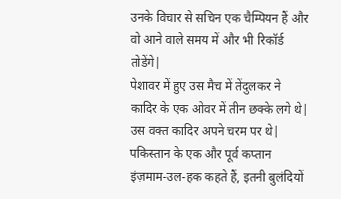उनके विचार से सचिन एक चैम्पियन हैं और वो आने वाले समय में और भी रिकॉर्ड तोडेंगे|
पेशावर में हुए उस मैच में तेंदुलकर ने कादिर के एक ओवर में तीन छक्के लगे थे| उस वक्त कादिर अपने चरम पर थे|
पकिस्तान के एक और पूर्व कप्तान इंज़माम-उल-हक कहते हैं, इतनी बुलंदियों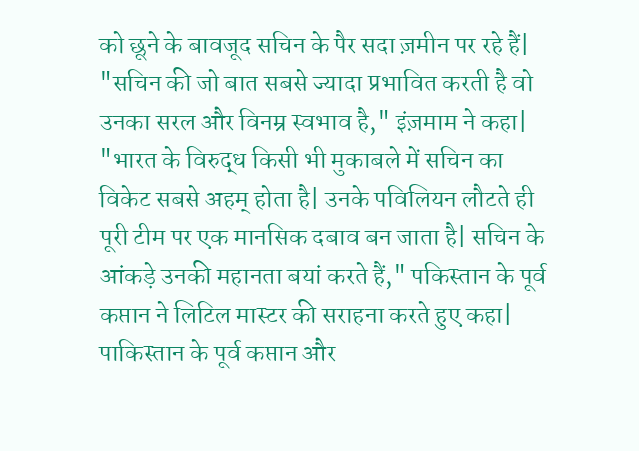को छूने के बावजूद सचिन के पैर सदा ज़मीन पर रहे हैं| "सचिन की जो बात सबसे ज्यादा प्रभावित करती है वो उनका सरल और विनम्र स्वभाव है," इंज़माम ने कहा|
"भारत के विरुद्ध किसी भी मुकाबले में सचिन का विकेट सबसे अहम् होता है| उनके पविलियन लौटते ही पूरी टीम पर एक मानसिक दबाव बन जाता है| सचिन के आंकड़े उनकी महानता बयां करते हैं," पकिस्तान के पूर्व कप्तान ने लिटिल मास्टर की सराहना करते हुए कहा|
पाकिस्तान के पूर्व कप्तान और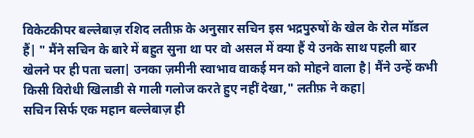विकेटकीपर बल्लेबाज़ रशिद लतीफ़ के अनुसार सचिन इस भद्रपुरुषों के खेल के रोल मॉडल हैं| " मैंने सचिन के बारे में बहुत सुना था पर वो असल में क्या हैं ये उनके साथ पहली बार खेलने पर ही पता चला| उनका ज़मीनी स्वाभाव वाकई मन को मोहने वाला है| मैंने उन्हें कभी किसी विरोधी खिलाडी से गाली गलोज करते हुए नहीं देखा," लतीफ़ ने कहा|
सचिन सिर्फ एक महान बल्लेबाज़ ही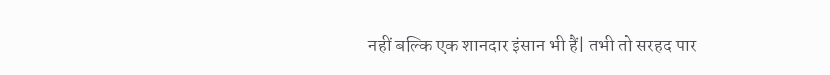नहीं बल्कि एक शानदार इंसान भी हैं| तभी तो सरहद पार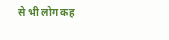से भी लोग कह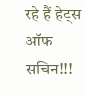रहे हैं हेट्स ऑफ सचिन!!!